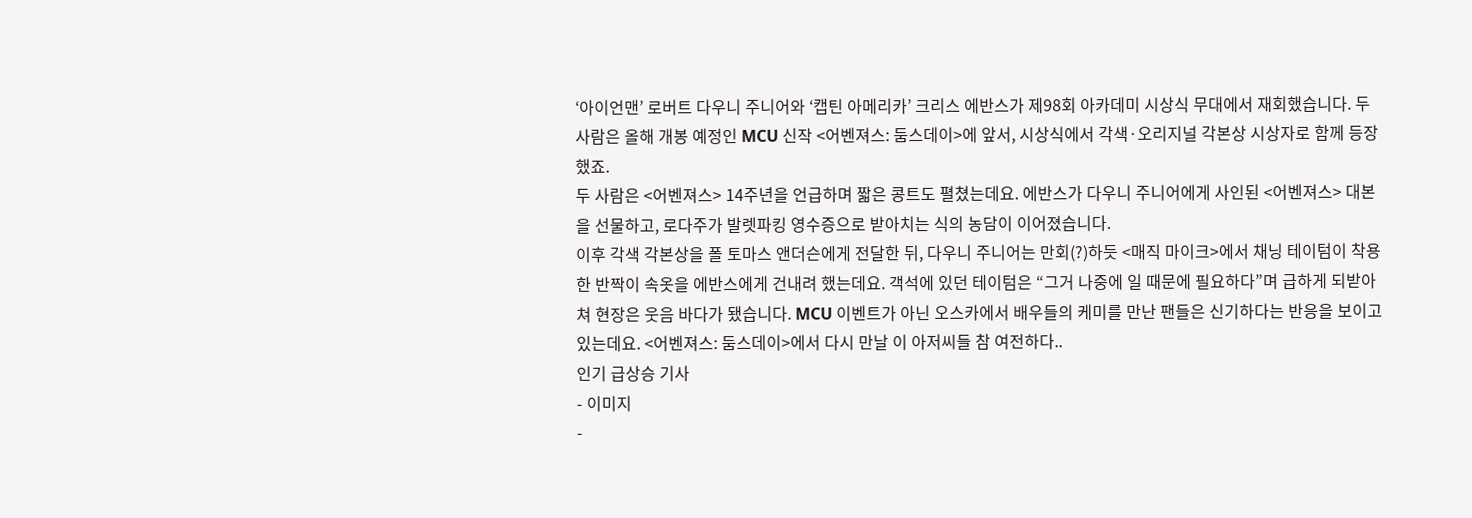‘아이언맨’ 로버트 다우니 주니어와 ‘캡틴 아메리카’ 크리스 에반스가 제98회 아카데미 시상식 무대에서 재회했습니다. 두 사람은 올해 개봉 예정인 MCU 신작 <어벤져스: 둠스데이>에 앞서, 시상식에서 각색·오리지널 각본상 시상자로 함께 등장했죠.
두 사람은 <어벤져스> 14주년을 언급하며 짧은 콩트도 펼쳤는데요. 에반스가 다우니 주니어에게 사인된 <어벤져스> 대본을 선물하고, 로다주가 발렛파킹 영수증으로 받아치는 식의 농담이 이어졌습니다.
이후 각색 각본상을 폴 토마스 앤더슨에게 전달한 뒤, 다우니 주니어는 만회(?)하듯 <매직 마이크>에서 채닝 테이텀이 착용한 반짝이 속옷을 에반스에게 건내려 했는데요. 객석에 있던 테이텀은 “그거 나중에 일 때문에 필요하다”며 급하게 되받아쳐 현장은 웃음 바다가 됐습니다. MCU 이벤트가 아닌 오스카에서 배우들의 케미를 만난 팬들은 신기하다는 반응을 보이고 있는데요. <어벤져스: 둠스데이>에서 다시 만날 이 아저씨들 참 여전하다..
인기 급상승 기사
- 이미지
-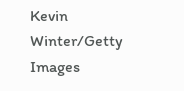Kevin Winter/Getty Images